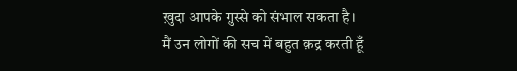ख़ुदा आपके ग़ुस्से को संभाल सकता है।
मैं उन लोगों की सच में बहुत क़द्र करती हूँ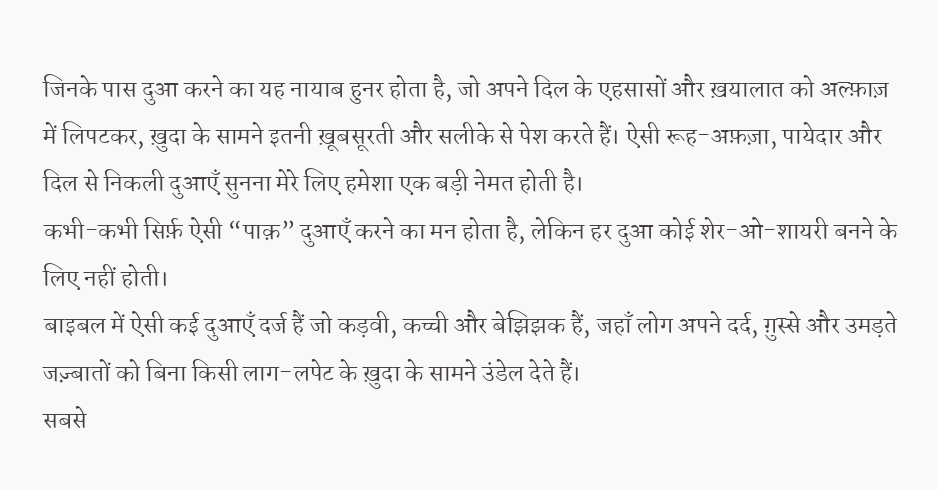जिनके पास दुआ करने का यह नायाब हुनर होता है, जो अपने दिल के एहसासों और ख़यालात को अल्फ़ाज़ में लिपटकर, ख़ुदा के सामने इतनी ख़ूबसूरती और सलीके से पेश करते हैं। ऐसी रूह-अफ़ज़ा, पायेदार और दिल से निकली दुआएँ सुनना मेरे लिए हमेशा एक बड़ी नेमत होती है।
कभी-कभी सिर्फ़ ऐसी “पाक़” दुआएँ करने का मन होता है, लेकिन हर दुआ कोई शेर-ओ-शायरी बनने के लिए नहीं होती।
बाइबल में ऐसी कई दुआएँ दर्ज हैं जो कड़वी, कच्ची और बेझिझक हैं, जहाँ लोग अपने दर्द, ग़ुस्से और उमड़ते जज़्बातों को बिना किसी लाग-लपेट के ख़ुदा के सामने उंडेल देते हैं।
सबसे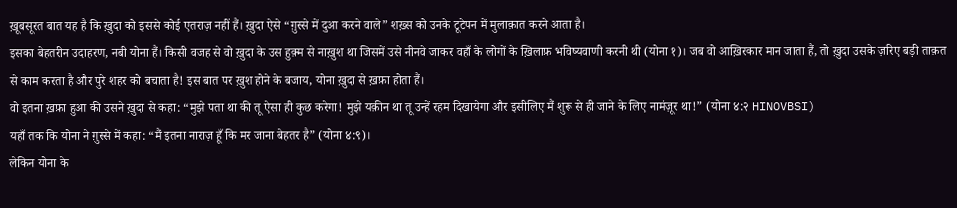ख़ूबसूरत बात यह है कि ख़ुदा को इससे कोई एतराज़ नहीं हैं। ख़ुदा ऐसे “ग़ुस्से में दुआ करने वाले” शख़्स को उनके टूटेपन में मुलाक़ात करने आता है।
इसका बेहतरीन उदाहरण, नबी योना हैं। किसी वजह से वो ख़ुदा के उस हुक़्म से नाख़ुश था जिसमें उसे नीनवे जाकर वहाँ के लोगों के ख़िलाफ़ भविष्यवाणी करनी थी (योना १)। जब वो आख़िरकार मान जाता हैं, तो ख़ुदा उसके ज़रिए बड़ी ताक़त से काम करता है और पुरे शहर को बचाता है! इस बात पर ख़ुश होने के बजाय, योना ख़ुदा से ख़फ़ा होता हैं।
वो इतना ख़फ़ा हुआ की उसने ख़ुदा से कहा: “मुझे पता था की तू ऐसा ही कुछ करेगा! मुझे यक़ीन था तू उन्हें रहम दिखायेगा और इसीलिए मैं शुरू से ही जाने के लिए नामंज़ूर था!” (योना ४:२ HINOVBSI)
यहाँ तक कि योना ने ग़ुस्से में कहा: “मैं इतना नाराज़ हूँ कि मर जाना बेहतर है” (योना ४:९)।
लेकिन योना के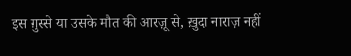इस ग़ुस्से या उसके मौत की आरज़ू से, ख़ुदा नाराज़ नहीं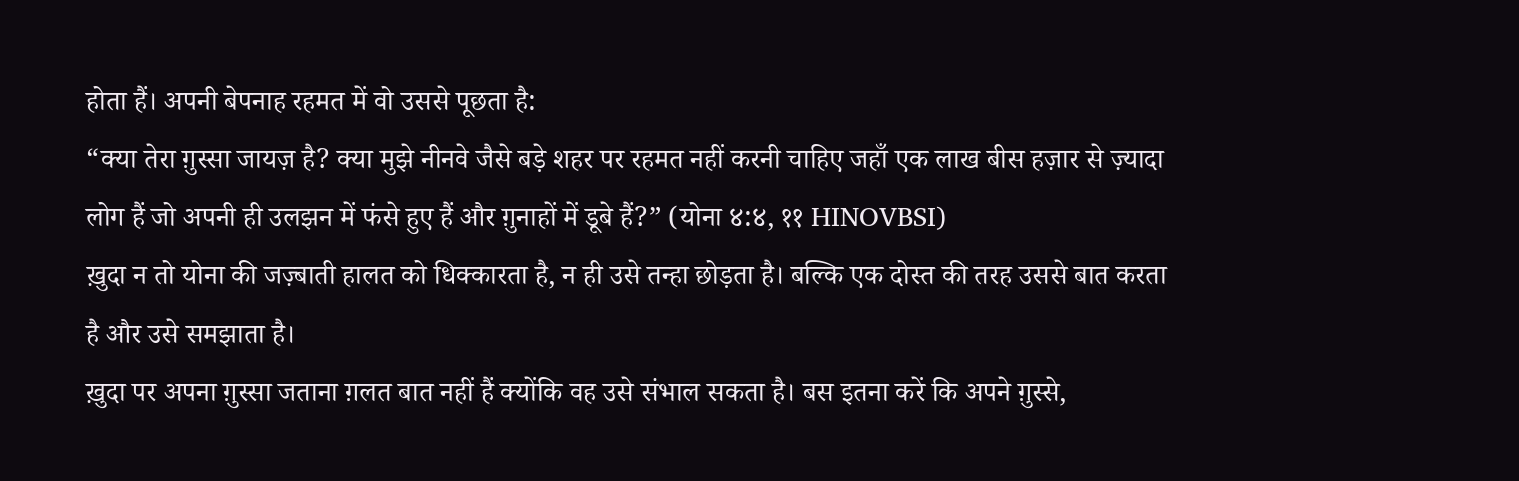होता हैं। अपनी बेपनाह रहमत में वो उससे पूछता है:
“क्या तेरा ग़ुस्सा जायज़ है? क्या मुझे नीनवे जैसे बड़े शहर पर रहमत नहीं करनी चाहिए जहाँ एक लाख बीस हज़ार से ज़्यादा लोग हैं जो अपनी ही उलझन में फंसे हुए हैं और ग़ुनाहों में डूबे हैं?” (योना ४:४, ११ HINOVBSI)
ख़ुदा न तो योना की जज़्बाती हालत को धिक्कारता है, न ही उसे तन्हा छोड़ता है। बल्कि एक दोस्त की तरह उससे बात करता है और उसे समझाता है।
ख़ुदा पर अपना ग़ुस्सा जताना ग़लत बात नहीं हैं क्योंकि वह उसे संभाल सकता है। बस इतना करें कि अपने ग़ुस्से,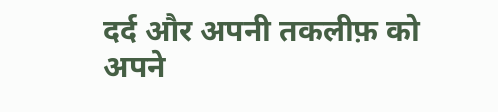दर्द और अपनी तकलीफ़ को अपने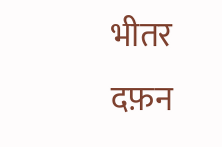भीतर दफ़न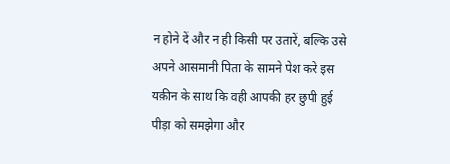न होने दें और न ही किसी पर उतारें, बल्कि उसे अपने आसमानी पिता के सामने पेश करे इस यक़ीन के साथ कि वही आपकी हर छुपी हुई पीड़ा को समझेगा और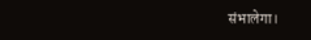संभालेगा।